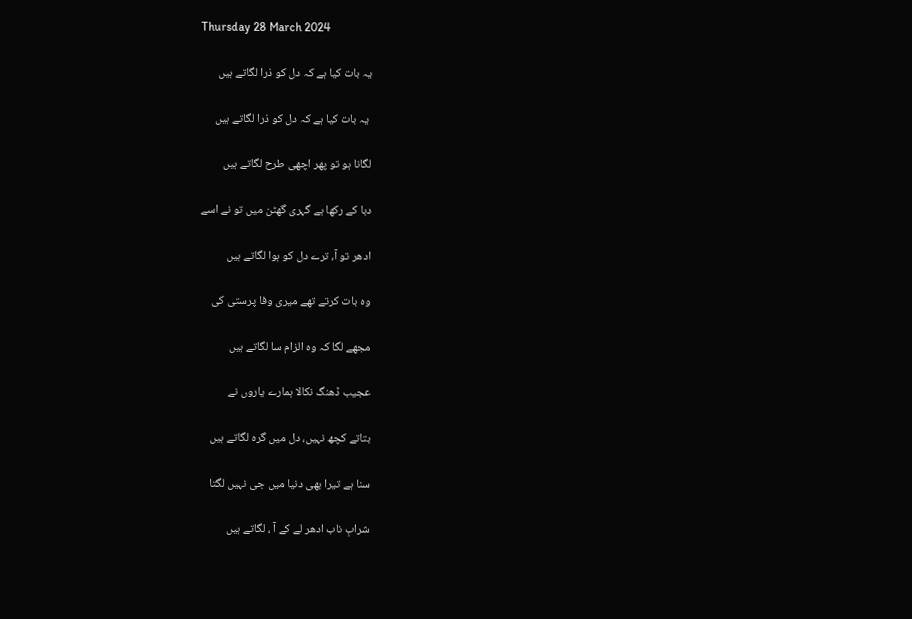Thursday 28 March 2024

یہ بات کیا ہے کہ دل کو ذرا لگاتے ہیں

 یہ بات کیا ہے کہ دل کو ذرا لگاتے ہیں

لگانا ہو تو پھر اچھی طرح لگاتے ہیں

دبا کے رکھا ہے گہری گھٹن میں تو نے اسے

ادھر تو آ، ترے دل کو ہوا لگاتے ہیں

وہ بات کرتے تھے میری وفا پرستی کی

مجھے لگا کہ وہ الزام سا لگاتے ہیں

عجیب ڈھنگ نکالا ہمارے یاروں نے

بتاتے کچھ نہیں، دل میں گرہ لگاتے ہیں

سنا ہے تیرا بھی دنیا میں جی نہیں لگتا

شرابِ ناب ادھر لے کے آ ، لگاتے ہیں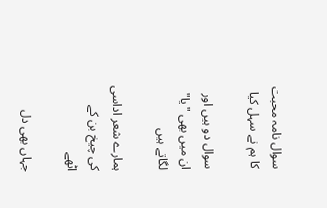سوال نامہ محبت کا ہم نے سہل کیا

سوال دو ہیں اور ان میں بھی "یا" لگاتے ہیں

ہمارے شعر اداسی کی چیخ بن کے اٹھے

جہاں بھی دل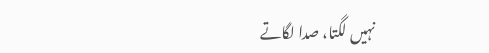نہیں لگتا، صدا لگاتے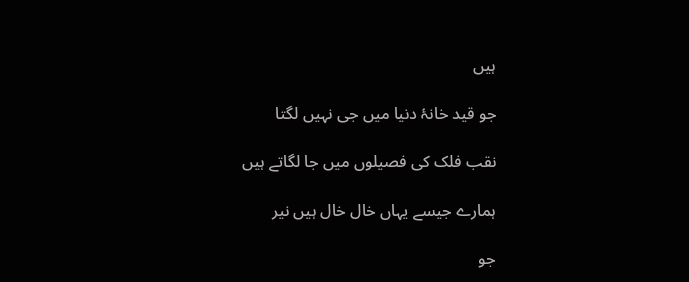ہیں

جو قید خانۂ دنیا میں جی نہیں لگتا

نقب فلک کی فصیلوں میں جا لگاتے ہیں

ہمارے جیسے یہاں خال خال ہیں نیر

جو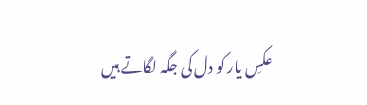عکسِ یار کو دل کی جگہ لگاتے ہیں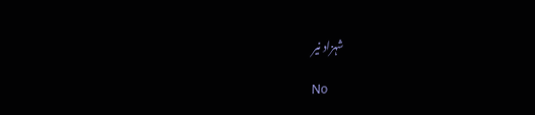شہزاد نیر

No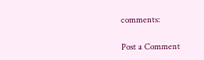comments:

Post a Comment